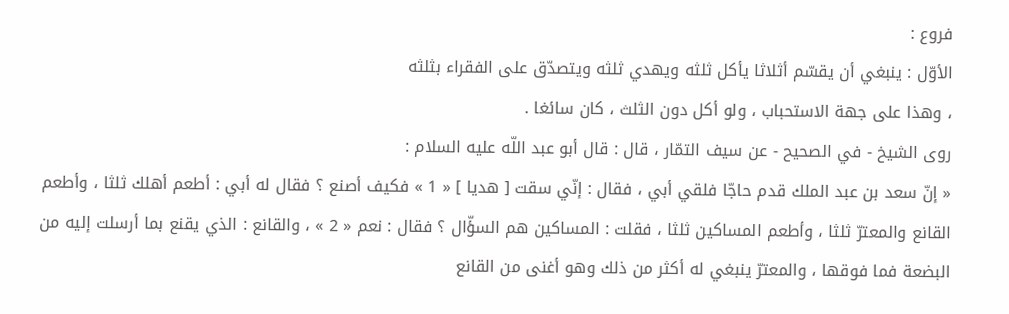فروع :
الأوّل : ينبغي أن يقسّم أثلاثا يأكل ثلثه ويهدي ثلثه ويتصدّق على الفقراء بثلثه
، وهذا على جهة الاستحباب ، ولو أكل دون الثلث ، كان سائغا .
روى الشيخ - في الصحيح - عن سيف التمّار ، قال : قال أبو عبد اللّه عليه السلام :
« إنّ سعد بن عبد الملك قدم حاجّا فلقي أبي ، فقال : إنّي سقت [ هديا ] « 1 » فكيف أصنع ؟ فقال له أبي : أطعم أهلك ثلثا ، وأطعم القانع والمعترّ ثلثا ، وأطعم المساكين ثلثا ، فقلت : المساكين هم السؤّال ؟ فقال : نعم « 2 » ، والقانع : الذي يقنع بما أرسلت إليه من البضعة فما فوقها ، والمعترّ ينبغي له أكثر من ذلك وهو أغنى من القانع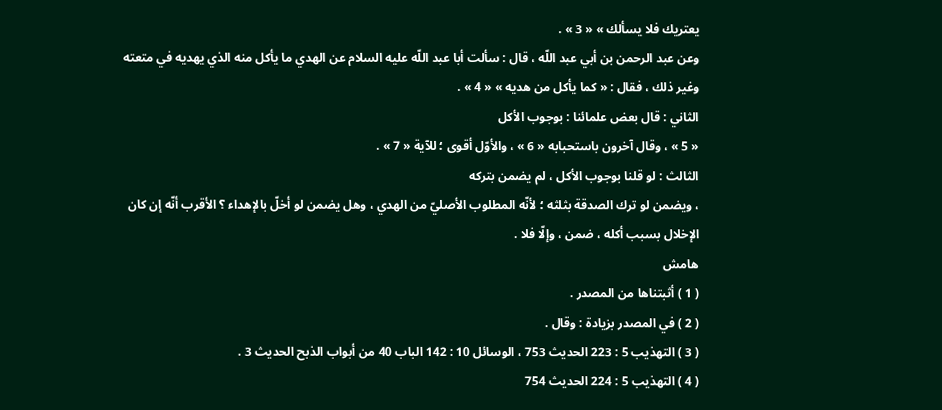يعتريك فلا يسألك » « 3 » .
وعن عبد الرحمن بن أبي عبد اللّه ، قال : سألت أبا عبد اللّه عليه السلام عن الهدي ما يأكل منه الذي يهديه في متعته وغير ذلك ، فقال : « كما يأكل من هديه » « 4 » .
الثاني : قال بعض علمائنا : بوجوب الأكل
« 5 » ، وقال آخرون باستحبابه « 6 » ، والأوّل أقوى ؛ للآية « 7 » .
الثالث : لو قلنا بوجوب الأكل ، لم يضمن بتركه
، ويضمن لو ترك الصدقة بثلثه ؛ لأنّه المطلوب الأصليّ من الهدي ، وهل يضمن لو أخلّ بالإهداء ؟ الأقرب أنّه إن كان الإخلال بسبب أكله ، ضمن ، وإلّا فلا .
هامش
( 1 ) أثبتناها من المصدر .
( 2 ) في المصدر بزيادة : وقال .
( 3 ) التهذيب 5 : 223 الحديث 753 ، الوسائل 10 : 142 الباب 40 من أبواب الذبح الحديث 3 .
( 4 ) التهذيب 5 : 224 الحديث 754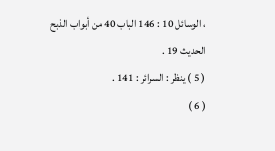، الوسائل 10 : 146 الباب 40 من أبواب الذبح الحديث 19 .
( 5 ) ينظر : السرائر : 141 .
( 6 )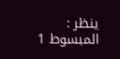ينظر : المبسوط 1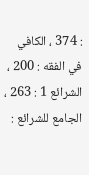: 374 ، الكافي في الفقه : 200 ، الشرائع 1 : 263 ، الجامع للشرائع :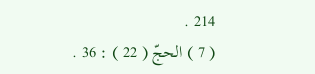214 .
( 7 ) الحجّ ( 22 ) : 36 .